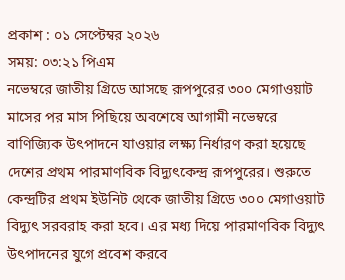প্রকাশ : ০১ সেপ্টেম্বর ২০২৬
সময়: ০৩:২১ পিএম
নভেম্বরে জাতীয় গ্রিডে আসছে রূপপুরের ৩০০ মেগাওয়াট
মাসের পর মাস পিছিয়ে অবশেষে আগামী নভেম্বরে বাণিজ্যিক উৎপাদনে যাওয়ার লক্ষ্য নির্ধারণ করা হয়েছে দেশের প্রথম পারমাণবিক বিদ্যুৎকেন্দ্র রূপপুরের। শুরুতে কেন্দ্রটির প্রথম ইউনিট থেকে জাতীয় গ্রিডে ৩০০ মেগাওয়াট বিদ্যুৎ সরবরাহ করা হবে। এর মধ্য দিয়ে পারমাণবিক বিদ্যুৎ উৎপাদনের যুগে প্রবেশ করবে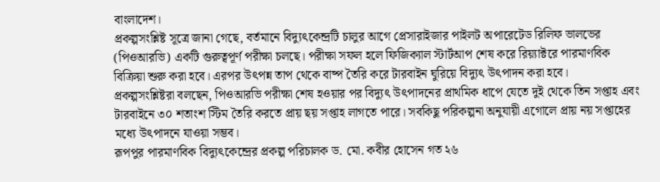বাংলাদেশ।
প্রকল্পসংশ্লিষ্ট সূত্রে জানা গেছে, বর্তমানে বিদ্যুৎকেন্দ্রটি চালুর আগে প্রেসারাইজার পাইলট অপারেটেড রিলিফ ভালভের (পিওআরভি) একটি গুরুত্বপূর্ণ পরীক্ষা চলছে। পরীক্ষা সফল হলে ফিজিক্যাল স্টার্টআপ শেষ করে রিয়্যাক্টরে পারমাণবিক বিক্রিয়া শুরু করা হবে। এরপর উৎপন্ন তাপ থেকে বাষ্প তৈরি করে টারবাইন ঘুরিয়ে বিদ্যুৎ উৎপাদন করা হবে।
প্রকল্পসংশ্লিষ্টরা বলছেন, পিওআরভি পরীক্ষা শেষ হওয়ার পর বিদ্যুৎ উৎপাদনের প্রাথমিক ধাপে যেতে দুই থেকে তিন সপ্তাহ এবং টারবাইনে ৩০ শতাংশ স্টিম তৈরি করতে প্রায় ছয় সপ্তাহ লাগতে পারে। সবকিছু পরিকল্পনা অনুযায়ী এগোলে প্রায় নয় সপ্তাহের মধ্যে উৎপাদনে যাওয়া সম্ভব।
রূপপুর পারমাণবিক বিদ্যুৎকেন্দ্রের প্রকল্প পরিচালক ড. মো. কবীর হোসেন গত ২৬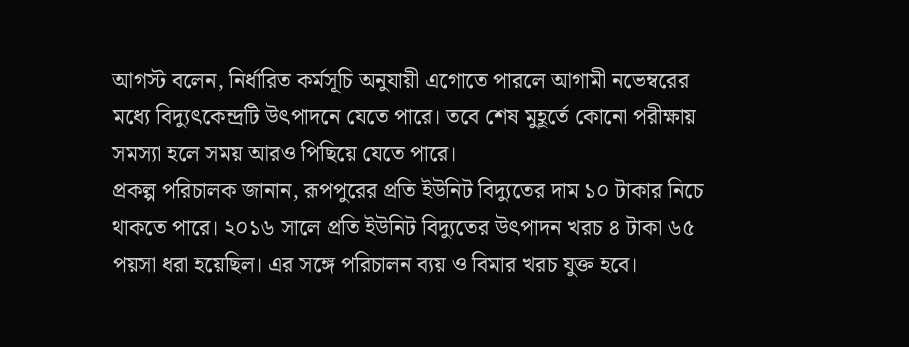আগস্ট বলেন, নির্ধারিত কর্মসূচি অনুযায়ী এগোতে পারলে আগামী নভেম্বরের মধ্যে বিদ্যুৎকেন্দ্রটি উৎপাদনে যেতে পারে। তবে শেষ মুহূর্তে কোনো পরীক্ষায় সমস্যা হলে সময় আরও পিছিয়ে যেতে পারে।
প্রকল্প পরিচালক জানান, রূপপুরের প্রতি ইউনিট বিদ্যুতের দাম ১০ টাকার নিচে থাকতে পারে। ২০১৬ সালে প্রতি ইউনিট বিদ্যুতের উৎপাদন খরচ ৪ টাকা ৬৫ পয়সা ধরা হয়েছিল। এর সঙ্গে পরিচালন ব্যয় ও বিমার খরচ যুক্ত হবে।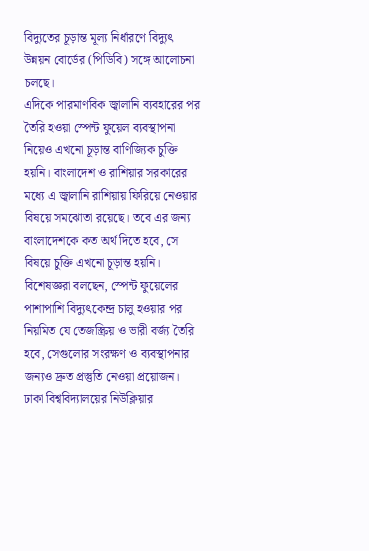বিদ্যুতের চূড়ান্ত মূল্য নির্ধারণে বিদ্যুৎ উন্নয়ন বোর্ডের (পিডিবি) সঙ্গে আলোচনা চলছে।
এদিকে পারমাণবিক জ্বালানি ব্যবহারের পর তৈরি হওয়া স্পেন্ট ফুয়েল ব্যবস্থাপনা নিয়েও এখনো চূড়ান্ত বাণিজ্যিক চুক্তি হয়নি। বাংলাদেশ ও রাশিয়ার সরকারের মধ্যে এ জ্বালানি রাশিয়ায় ফিরিয়ে নেওয়ার বিষয়ে সমঝোতা রয়েছে। তবে এর জন্য বাংলাদেশকে কত অর্থ দিতে হবে, সে বিষয়ে চুক্তি এখনো চূড়ান্ত হয়নি।
বিশেষজ্ঞরা বলছেন, স্পেন্ট ফুয়েলের পাশাপাশি বিদ্যুৎকেন্দ্র চালু হওয়ার পর নিয়মিত যে তেজস্ক্রিয় ও ভারী বর্জ্য তৈরি হবে, সেগুলোর সংরক্ষণ ও ব্যবস্থাপনার জন্যও দ্রুত প্রস্তুতি নেওয়া প্রয়োজন।
ঢাকা বিশ্ববিদ্যালয়ের নিউক্লিয়ার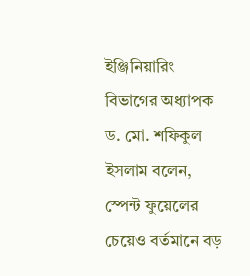ইঞ্জিনিয়ারিং বিভাগের অধ্যাপক ড. মো. শফিকুল ইসলাম বলেন, স্পেন্ট ফুয়েলের চেয়েও বর্তমানে বড়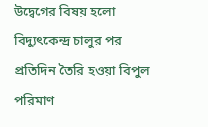উদ্বেগের বিষয় হলো বিদ্যুৎকেন্দ্র চালুর পর প্রতিদিন তৈরি হওয়া বিপুল পরিমাণ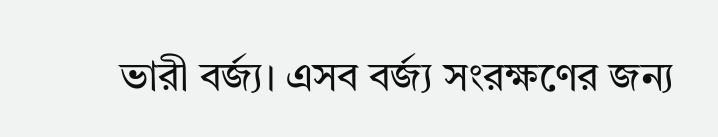ভারী বর্জ্য। এসব বর্জ্য সংরক্ষণের জন্য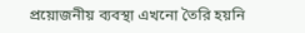প্রয়োজনীয় ব্যবস্থা এখনো তৈরি হয়নি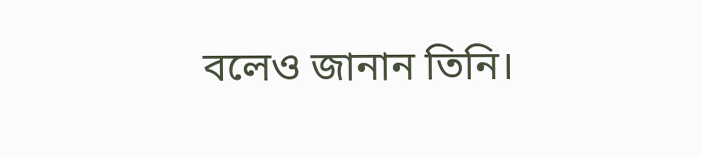বলেও জানান তিনি।